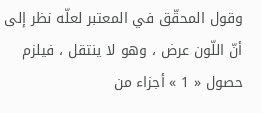وقول المحقّق في المعتبر لعلّه نظر إلى أنّ اللّون عرض ، وهو لا ينتقل ، فيلزم حصول « 1 » أجزاء من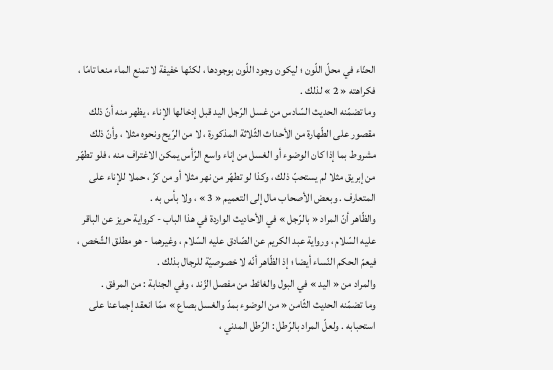الحنّاء في محلّ اللّون ؛ ليكون وجود اللّون بوجودها ، لكنّها خفيفة لا تمنع الماء منعا تامّا ، فكراهته « 2 » لذلك .
وما تضمّنه الحديث السّادس من غسل الرّجل اليد قبل إدخالها الإناء ، يظهر منه أنّ ذلك مقصور على الطّهارة من الأحداث الثّلاثة المذكورة ، لا من الرّيح ونحوه مثلا ، وأنّ ذلك مشروط بما إذا كان الوضوء أو الغسل من إناء واسع الرّأس يمكن الاغتراف منه ، فلو تطهّر من إبريق مثلا لم يستحبّ ذلك ، وكذا لو تطهّر من نهر مثلا أو من كرّ ، حملا للإناء على المتعارف . وبعض الأصحاب مال إلى التعميم « 3 » ، ولا بأس به .
والظّاهر أنّ المراد « بالرّجل » في الأحاديث الواردة في هذا الباب - كرواية حريز عن الباقر عليه السّلام ، ورواية عبد الكريم عن الصّادق عليه السّلام ، وغيرهما - هو مطلق الشّخص ، فيعمّ الحكم النّساء أيضا ؛ إذ الظّاهر أنّه لا خصوصيّة للرجال بذلك .
والمراد من « اليد » في البول والغائط من مفصل الزّند ، وفي الجنابة : من المرفق .
وما تضمّنه الحديث الثّامن « من الوضوء بمدّ والغسل بصاع » ممّا انعقد إجماعنا على استحبابه . ولعلّ المراد بالرّطل : الرّطل المدني ،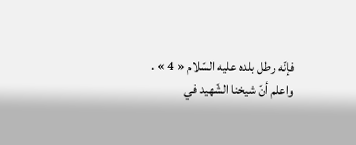فإنّه رطل بلده عليه السّلام « 4 » .
واعلم أنّ شيخنا الشّهيد في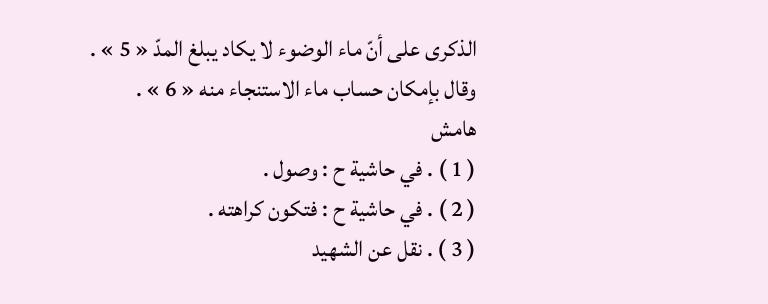الذكرى على أنّ ماء الوضوء لا يكاد يبلغ المدّ « 5 » .
وقال بإمكان حساب ماء الاستنجاء منه « 6 » .
هامش
( 1 ) . في حاشية ح : وصول .
( 2 ) . في حاشية ح : فتكون كراهته .
( 3 ) . نقل عن الشهيد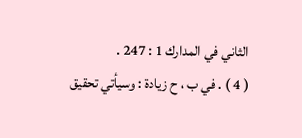الثاني في المدارك 1 : 247 .
( 4 ) . في ب ، ح زيادة : وسيأتي تحقيق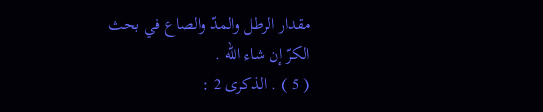مقدار الرطل والمدّ والصاع في بحث الكرّ إن شاء اللّه .
( 5 ) . الذكرى 2 :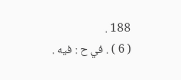188 .
( 6 ) . في ح : فيه .